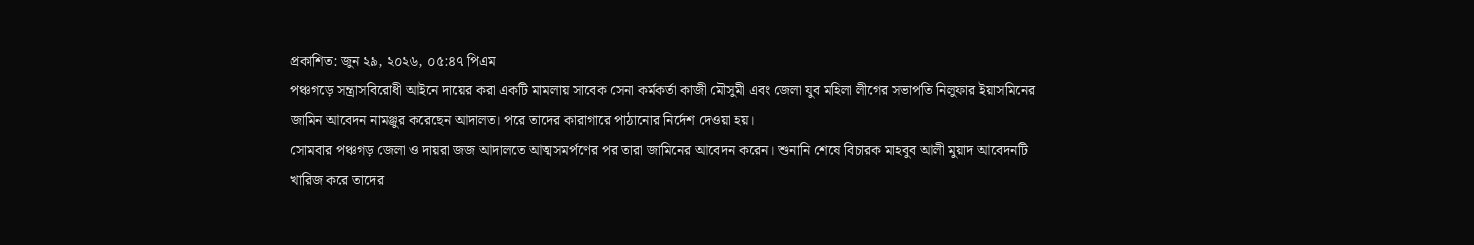প্রকাশিত: জুন ২৯, ২০২৬, ০৫:৪৭ পিএম
পঞ্চগড়ে সন্ত্রাসবিরোধী আইনে দায়ের করা একটি মামলায় সাবেক সেনা কর্মকর্তা কাজী মৌসুমী এবং জেলা যুব মহিলা লীগের সভাপতি নিলুফার ইয়াসমিনের জামিন আবেদন নামঞ্জুর করেছেন আদালত। পরে তাদের কারাগারে পাঠানোর নির্দেশ দেওয়া হয়।
সোমবার পঞ্চগড় জেলা ও দায়রা জজ আদালতে আত্মসমর্পণের পর তারা জামিনের আবেদন করেন। শুনানি শেষে বিচারক মাহবুব আলী মুয়াদ আবেদনটি খারিজ করে তাদের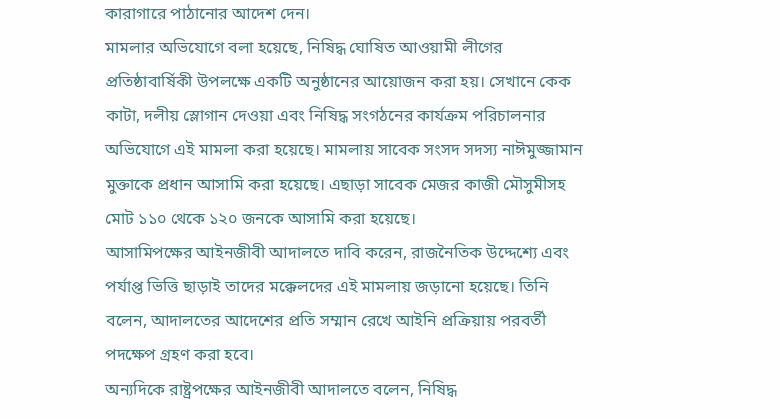কারাগারে পাঠানোর আদেশ দেন।
মামলার অভিযোগে বলা হয়েছে, নিষিদ্ধ ঘোষিত আওয়ামী লীগের প্রতিষ্ঠাবার্ষিকী উপলক্ষে একটি অনুষ্ঠানের আয়োজন করা হয়। সেখানে কেক কাটা, দলীয় স্লোগান দেওয়া এবং নিষিদ্ধ সংগঠনের কার্যক্রম পরিচালনার অভিযোগে এই মামলা করা হয়েছে। মামলায় সাবেক সংসদ সদস্য নাঈমুজ্জামান মুক্তাকে প্রধান আসামি করা হয়েছে। এছাড়া সাবেক মেজর কাজী মৌসুমীসহ মোট ১১০ থেকে ১২০ জনকে আসামি করা হয়েছে।
আসামিপক্ষের আইনজীবী আদালতে দাবি করেন, রাজনৈতিক উদ্দেশ্যে এবং পর্যাপ্ত ভিত্তি ছাড়াই তাদের মক্কেলদের এই মামলায় জড়ানো হয়েছে। তিনি বলেন, আদালতের আদেশের প্রতি সম্মান রেখে আইনি প্রক্রিয়ায় পরবর্তী পদক্ষেপ গ্রহণ করা হবে।
অন্যদিকে রাষ্ট্রপক্ষের আইনজীবী আদালতে বলেন, নিষিদ্ধ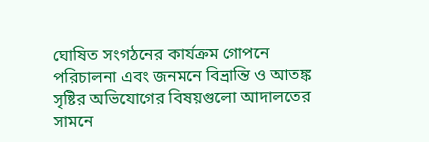ঘোষিত সংগঠনের কার্যক্রম গোপনে পরিচালনা এবং জনমনে বিভ্রান্তি ও আতঙ্ক সৃষ্টির অভিযোগের বিষয়গুলো আদালতের সামনে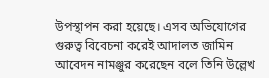উপস্থাপন করা হয়েছে। এসব অভিযোগের গুরুত্ব বিবেচনা করেই আদালত জামিন আবেদন নামঞ্জুর করেছেন বলে তিনি উল্লেখ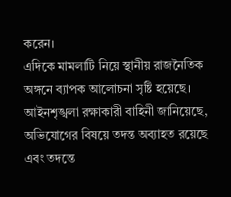করেন।
এদিকে মামলাটি নিয়ে স্থানীয় রাজনৈতিক অঙ্গনে ব্যাপক আলোচনা সৃষ্টি হয়েছে। আইনশৃঙ্খলা রক্ষাকারী বাহিনী জানিয়েছে, অভিযোগের বিষয়ে তদন্ত অব্যাহত রয়েছে এবং তদন্তে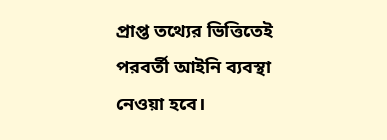প্রাপ্ত তথ্যের ভিত্তিতেই পরবর্তী আইনি ব্যবস্থা নেওয়া হবে।